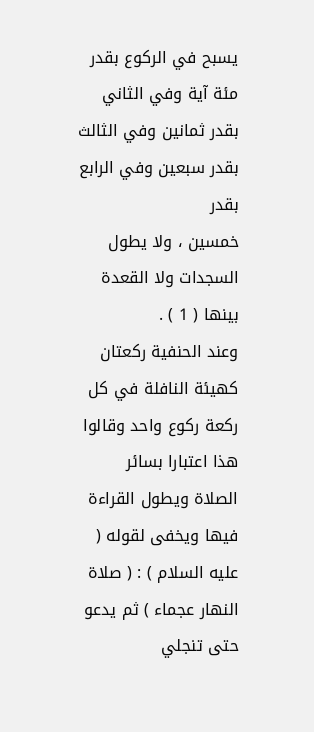يسبح في الركوع بقدر مئة آية وفي الثاني بقدر ثمانين وفي الثالث بقدر سبعين وفي الرابع بقدر
خمسين ، ولا يطول السجدات ولا القعدة بينها ( 1 ) .
وعند الحنفية ركعتان كهيئة النافلة في كل ركعة ركوع واحد وقالوا هذا اعتبارا بسائر
الصلاة ويطول القراءة فيها ويخفى لقوله ( عليه السلام ) : ( صلاة النهار عجماء ) ثم يدعو حتى تنجلي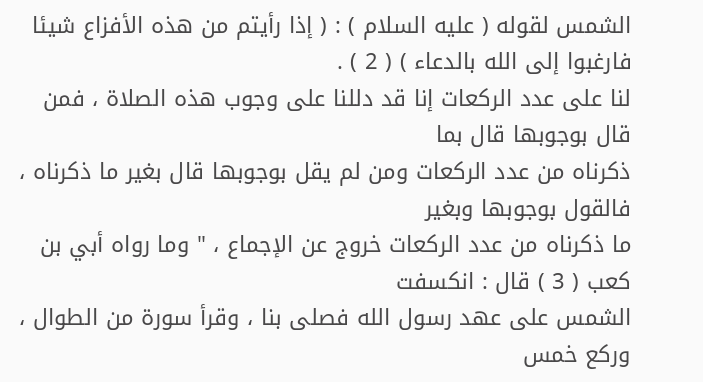الشمس لقوله ( عليه السلام ) : ( إذا رأيتم من هذه الأفزاع شيئا فارغبوا إلى الله بالدعاء ) ( 2 ) .
لنا على عدد الركعات إنا قد دللنا على وجوب هذه الصلاة ، فمن قال بوجوبها قال بما
ذكرناه من عدد الركعات ومن لم يقل بوجوبها قال بغير ما ذكرناه ، فالقول بوجوبها وبغير
ما ذكرناه من عدد الركعات خروج عن الإجماع ، " وما رواه أبي بن كعب ( 3 ) قال : انكسفت
الشمس على عهد رسول الله فصلى بنا ، وقرأ سورة من الطوال ، وركع خمس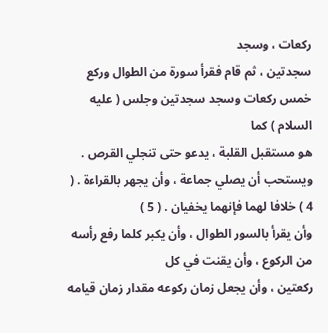ركعات ، وسجد
سجدتين ، ثم قام فقرأ سورة من الطوال وركع خمس ركعات وسجد سجدتين وجلس ( عليه السلام ) كما
هو مستقبل القلبة ، يدعو حتى تنجلي القرص .
ويستحب أن يصلي جماعة ، وأن يجهر بالقراءة . ( 4 ) خلافا لهما فإنهما يخفيان . ( 5 )
وأن يقرأ بالسور الطوال ، وأن يكبر كلما رفع رأسه من الركوع ، وأن يقنت في كل
ركعتين ، وأن يجعل زمان ركوعه مقدار زمان قيامه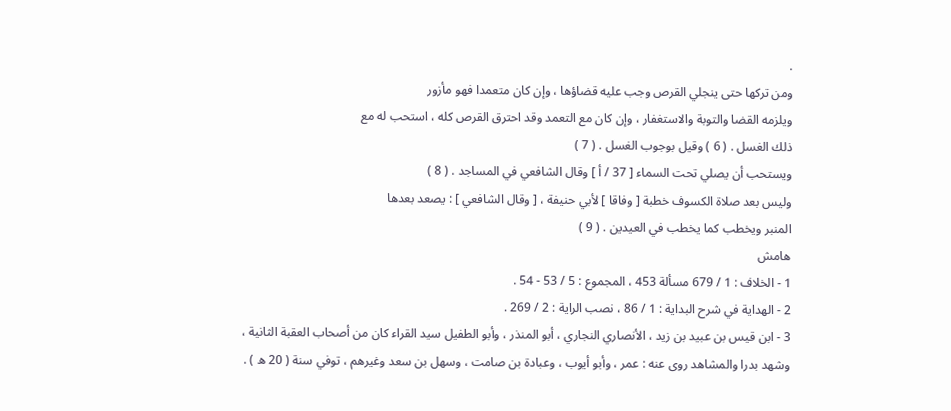.
ومن تركها حتى ينجلي القرص وجب عليه قضاؤها ، وإن كان متعمدا فهو مأزور
ويلزمه القضا والتوبة والاستغفار ، وإن كان مع التعمد وقد احترق القرص كله ، استحب له مع
ذلك الغسل . ( 6 ) وقيل بوجوب الغسل . ( 7 )
ويستحب أن يصلي تحت السماء [ 37 / أ ] وقال الشافعي في المساجد . ( 8 )
وليس بعد صلاة الكسوف خطبة [ وفاقا ] لأبي حنيفة ، [ وقال الشافعي ] : يصعد بعدها
المنبر ويخطب كما يخطب في العيدين . ( 9 )
هامش
1 - الخلاف : 1 / 679 مسألة 453 ، المجموع : 5 / 53 - 54 .
2 - الهداية في شرح البداية : 1 / 86 ، نصب الراية : 2 / 269 .
3 - ابن قيس بن عبيد بن زيد ، الأنصاري النجاري ، أبو المنذر ، وأبو الطفيل سيد القراء كان من أصحاب العقبة الثانية ،
وشهد بدرا والمشاهد روى عنه : عمر ، وأبو أيوب ، وعبادة بن صامت ، وسهل بن سعد وغيرهم ، توفي سنة ( 20 ه ) .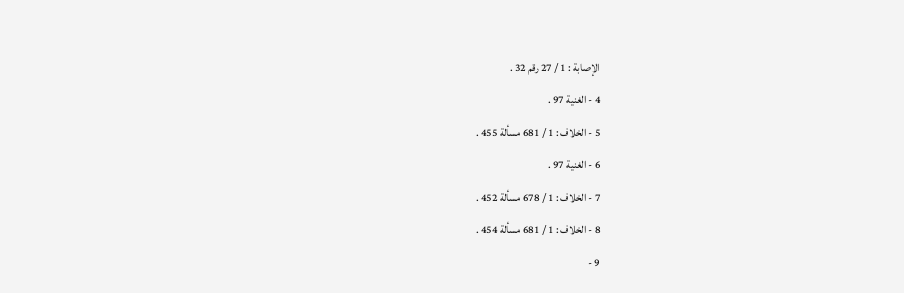الإصابة : 1 / 27 رقم 32 .
4 - الغنية 97 .
5 - الخلاف : 1 / 681 مسألة 455 .
6 - الغنية 97 .
7 - الخلاف : 1 / 678 مسألة 452 .
8 - الخلاف : 1 / 681 مسألة 454 .
9 -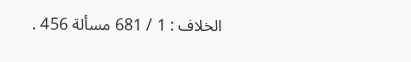الخلاف : 1 / 681 مسألة 456 .